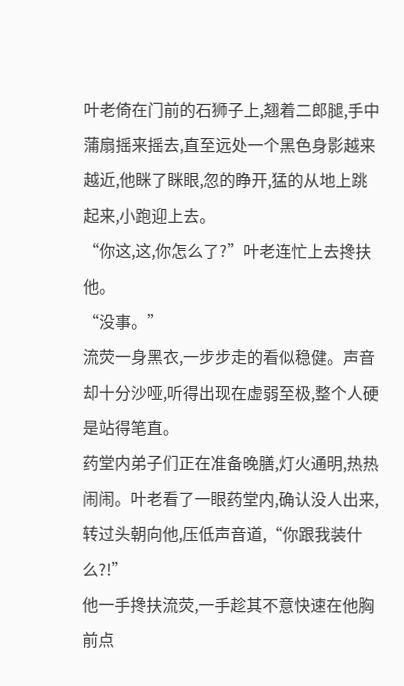叶老倚在门前的石狮子上,翘着二郎腿,手中蒲扇摇来摇去,直至远处一个黑色身影越来越近,他眯了眯眼,忽的睁开,猛的从地上跳起来,小跑迎上去。
“你这,这,你怎么了?”叶老连忙上去搀扶他。
“没事。”
流荧一身黑衣,一步步走的看似稳健。声音却十分沙哑,听得出现在虚弱至极,整个人硬是站得笔直。
药堂内弟子们正在准备晚膳,灯火通明,热热闹闹。叶老看了一眼药堂内,确认没人出来,转过头朝向他,压低声音道,“你跟我装什么?!”
他一手搀扶流荧,一手趁其不意快速在他胸前点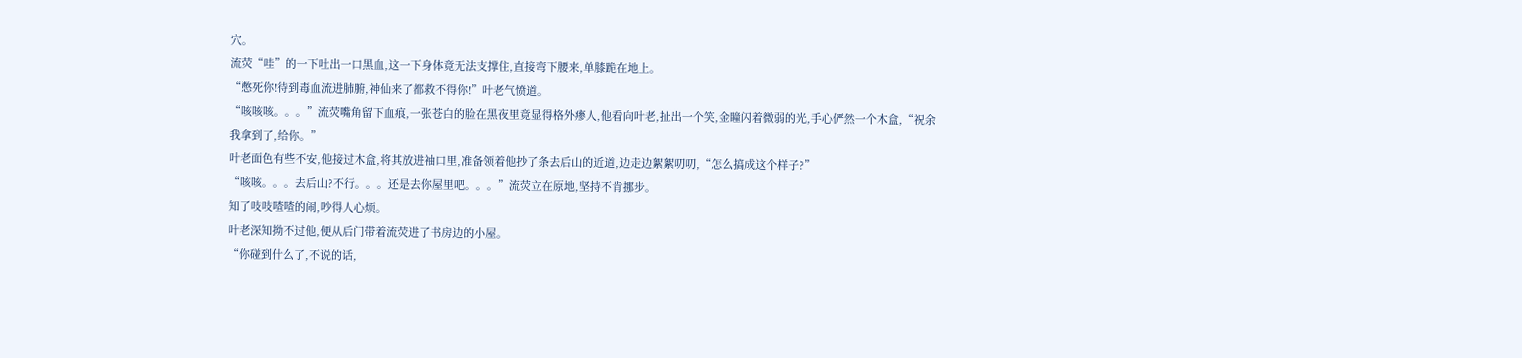穴。
流荧“哇”的一下吐出一口黑血,这一下身体竟无法支撑住,直接弯下腰来,单膝跪在地上。
“憋死你!待到毒血流进肺腑,神仙来了都救不得你!”叶老气愤道。
“咳咳咳。。。”流荧嘴角留下血痕,一张苍白的脸在黑夜里竟显得格外瘆人,他看向叶老,扯出一个笑,金瞳闪着微弱的光,手心俨然一个木盒,“祝余我拿到了,给你。”
叶老面色有些不安,他接过木盒,将其放进袖口里,准备领着他抄了条去后山的近道,边走边絮絮叨叨,“怎么搞成这个样子?”
“咳咳。。。去后山?不行。。。还是去你屋里吧。。。”流荧立在原地,坚持不肯挪步。
知了吱吱喳喳的闹,吵得人心烦。
叶老深知拗不过他,便从后门带着流荧进了书房边的小屋。
“你碰到什么了,不说的话,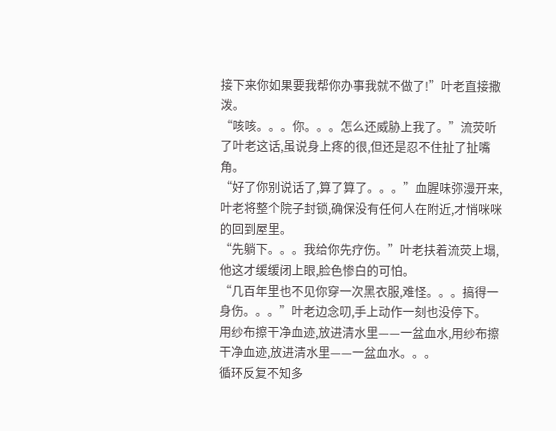接下来你如果要我帮你办事我就不做了!”叶老直接撒泼。
“咳咳。。。你。。。怎么还威胁上我了。”流荧听了叶老这话,虽说身上疼的很,但还是忍不住扯了扯嘴角。
“好了你别说话了,算了算了。。。”血腥味弥漫开来,叶老将整个院子封锁,确保没有任何人在附近,才悄咪咪的回到屋里。
“先躺下。。。我给你先疗伤。”叶老扶着流荧上塌,他这才缓缓闭上眼,脸色惨白的可怕。
“几百年里也不见你穿一次黑衣服,难怪。。。搞得一身伤。。。”叶老边念叨,手上动作一刻也没停下。
用纱布擦干净血迹,放进清水里——一盆血水,用纱布擦干净血迹,放进清水里——一盆血水。。。
循环反复不知多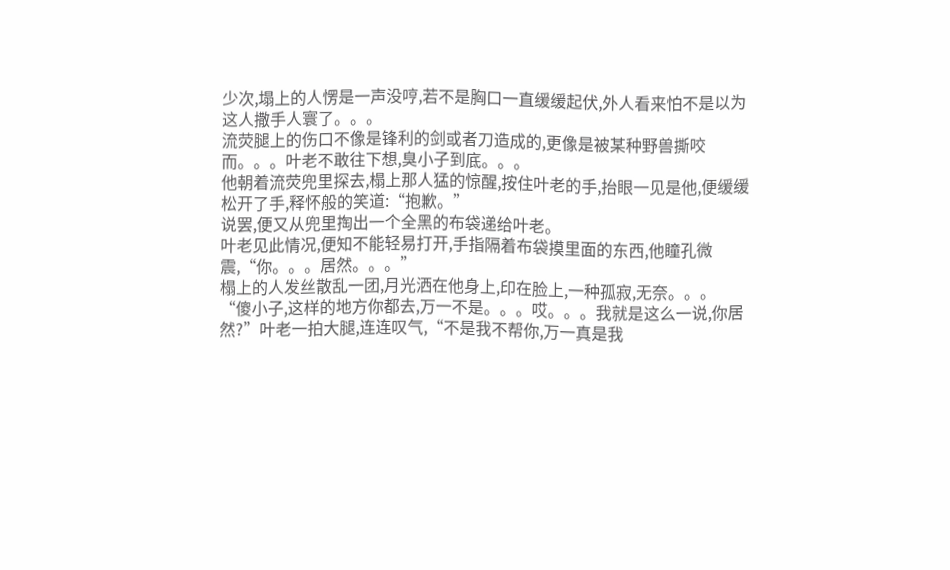少次,塌上的人愣是一声没哼,若不是胸口一直缓缓起伏,外人看来怕不是以为这人撒手人寰了。。。
流荧腿上的伤口不像是锋利的剑或者刀造成的,更像是被某种野兽撕咬而。。。叶老不敢往下想,臭小子到底。。。
他朝着流荧兜里探去,榻上那人猛的惊醒,按住叶老的手,抬眼一见是他,便缓缓松开了手,释怀般的笑道:“抱歉。”
说罢,便又从兜里掏出一个全黑的布袋递给叶老。
叶老见此情况,便知不能轻易打开,手指隔着布袋摸里面的东西,他瞳孔微震,“你。。。居然。。。”
榻上的人发丝散乱一团,月光洒在他身上,印在脸上,一种孤寂,无奈。。。
“傻小子,这样的地方你都去,万一不是。。。哎。。。我就是这么一说,你居然?”叶老一拍大腿,连连叹气,“不是我不帮你,万一真是我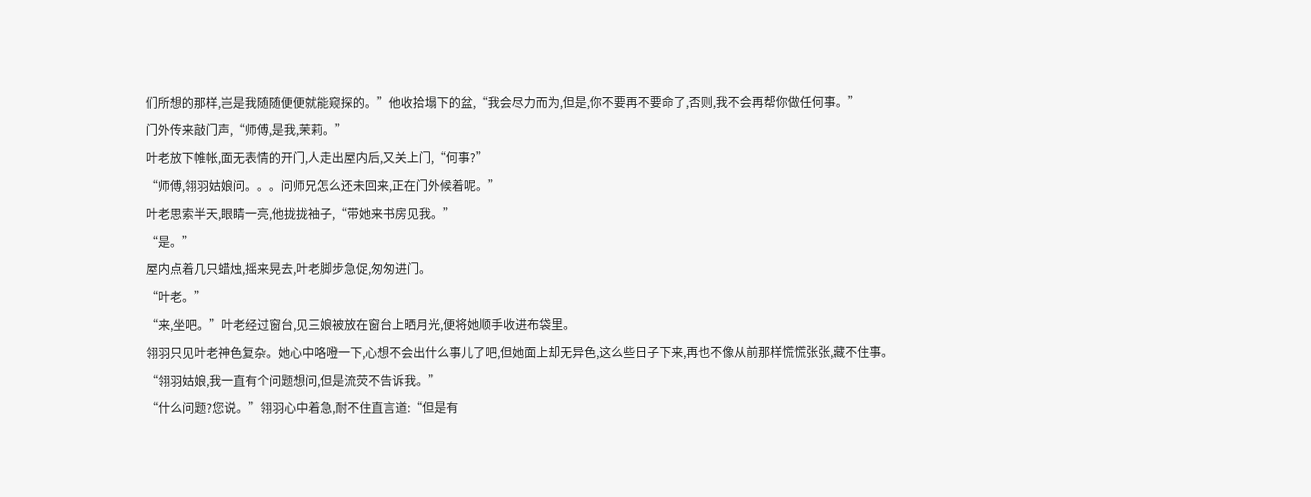们所想的那样,岂是我随随便便就能窥探的。”他收拾塌下的盆,“我会尽力而为,但是,你不要再不要命了,否则,我不会再帮你做任何事。”
门外传来敲门声,“师傅,是我,茉莉。”
叶老放下帷帐,面无表情的开门,人走出屋内后,又关上门,“何事?”
“师傅,翎羽姑娘问。。。问师兄怎么还未回来,正在门外候着呢。”
叶老思索半天,眼睛一亮,他拢拢袖子,“带她来书房见我。”
“是。”
屋内点着几只蜡烛,摇来晃去,叶老脚步急促,匆匆进门。
“叶老。”
“来,坐吧。”叶老经过窗台,见三娘被放在窗台上晒月光,便将她顺手收进布袋里。
翎羽只见叶老神色复杂。她心中咯噔一下,心想不会出什么事儿了吧,但她面上却无异色,这么些日子下来,再也不像从前那样慌慌张张,藏不住事。
“翎羽姑娘,我一直有个问题想问,但是流荧不告诉我。”
“什么问题?您说。”翎羽心中着急,耐不住直言道:“但是有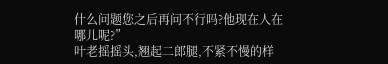什么问题您之后再问不行吗?他现在人在哪儿呢?”
叶老摇摇头,翘起二郎腿,不紧不慢的样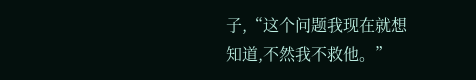子,“这个问题我现在就想知道,不然我不救他。”